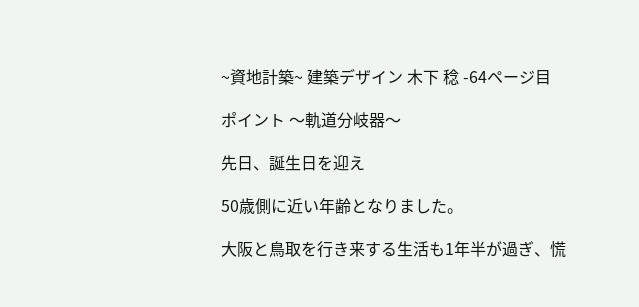~資地計築~ 建築デザイン 木下 稔 -64ページ目

ポイント 〜軌道分岐器〜

先日、誕生日を迎え

50歳側に近い年齢となりました。

大阪と鳥取を行き来する生活も1年半が過ぎ、慌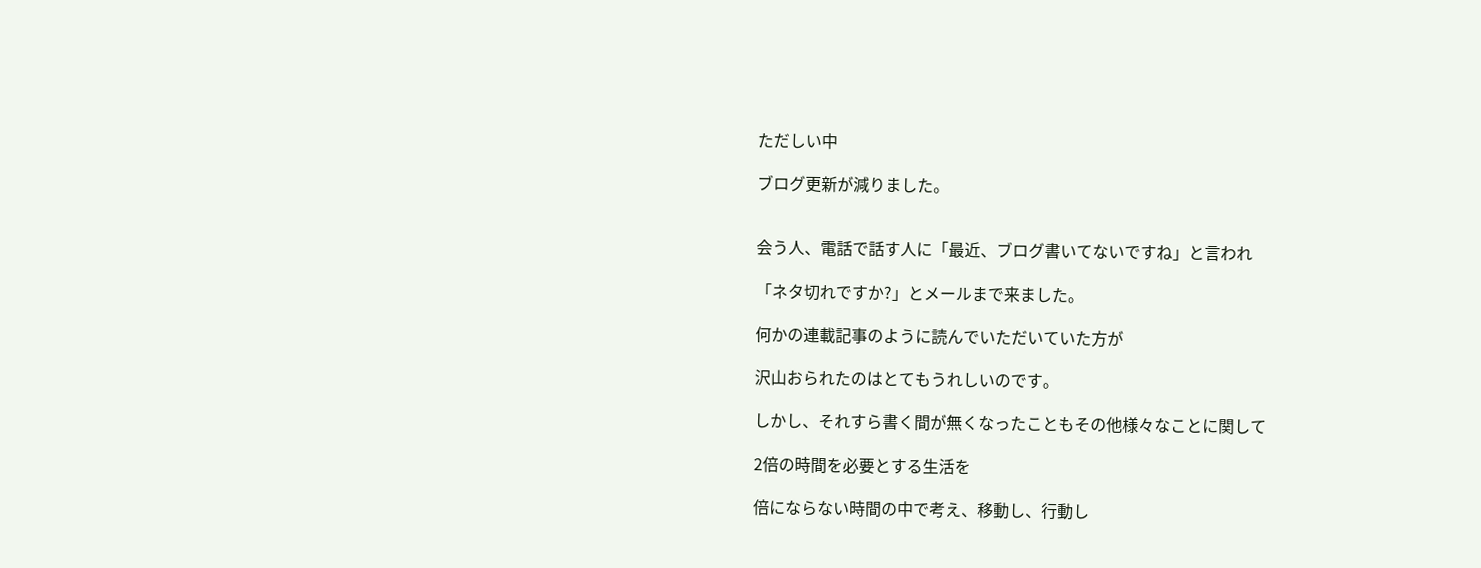ただしい中

ブログ更新が減りました。


会う人、電話で話す人に「最近、ブログ書いてないですね」と言われ

「ネタ切れですか?」とメールまで来ました。

何かの連載記事のように読んでいただいていた方が

沢山おられたのはとてもうれしいのです。

しかし、それすら書く間が無くなったこともその他様々なことに関して

2倍の時間を必要とする生活を

倍にならない時間の中で考え、移動し、行動し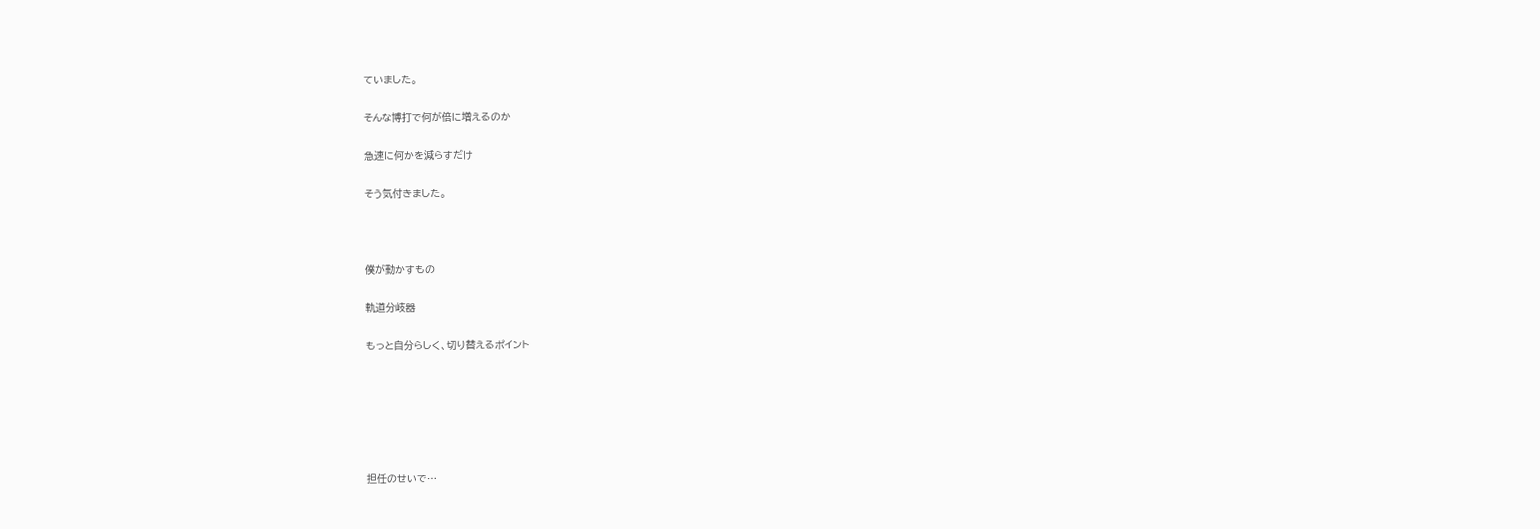ていました。

そんな博打で何が倍に増えるのか

急速に何かを減らすだけ

そう気付きました。



僕が動かすもの

軌道分岐器

もっと自分らしく、切り替えるポイント






担任のせいで…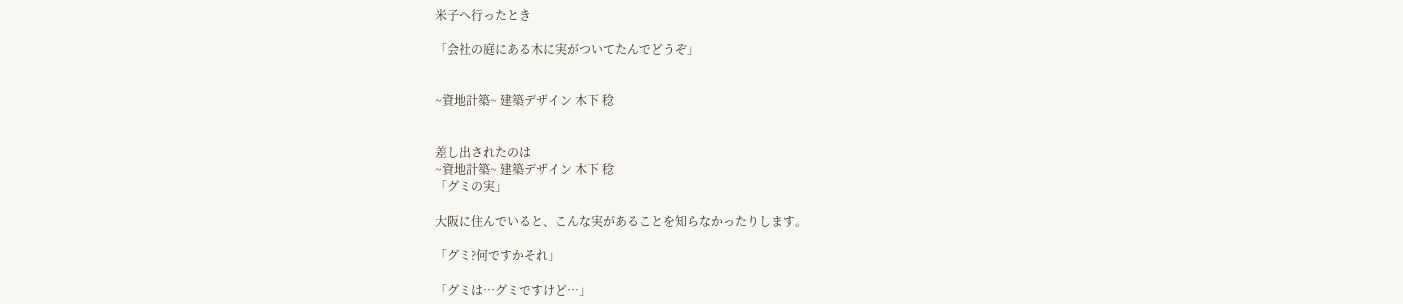米子へ行ったとき

「会社の庭にある木に実がついてたんでどうぞ」


~資地計築~ 建築デザイン 木下 稔


差し出されたのは
~資地計築~ 建築デザイン 木下 稔
「グミの実」

大阪に住んでいると、こんな実があることを知らなかったりします。

「グミ?何ですかそれ」

「グミは…グミですけど…」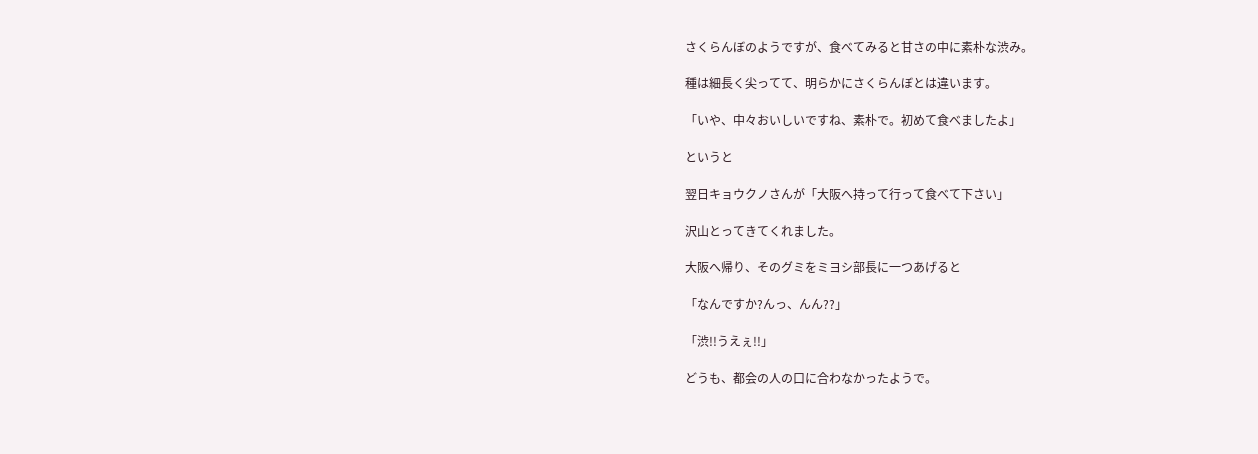さくらんぼのようですが、食べてみると甘さの中に素朴な渋み。

種は細長く尖ってて、明らかにさくらんぼとは違います。

「いや、中々おいしいですね、素朴で。初めて食べましたよ」

というと

翌日キョウクノさんが「大阪へ持って行って食べて下さい」

沢山とってきてくれました。

大阪へ帰り、そのグミをミヨシ部長に一つあげると

「なんですか?んっ、んん??」

「渋!!うえぇ!!」

どうも、都会の人の口に合わなかったようで。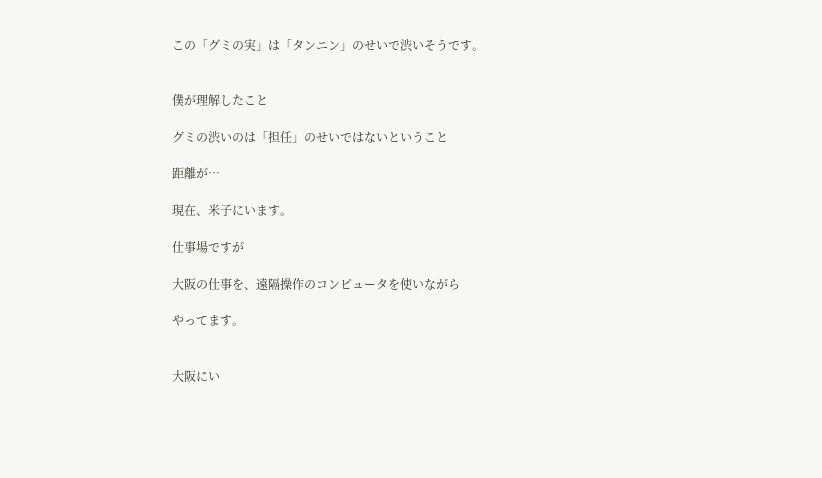この「グミの実」は「タンニン」のせいで渋いそうです。


僕が理解したこと

グミの渋いのは「担任」のせいではないということ

距離が…

現在、米子にいます。

仕事場ですが

大阪の仕事を、遠隔操作のコンピュータを使いながら

やってます。


大阪にい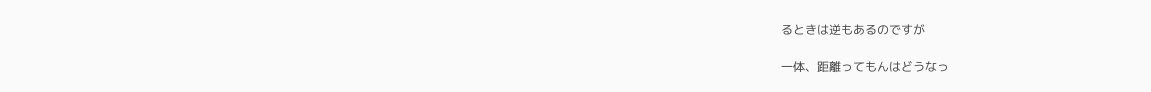るときは逆もあるのですが

一体、距離ってもんはどうなっ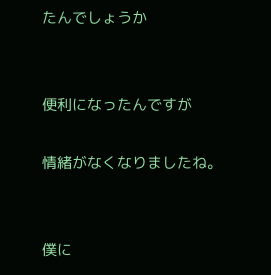たんでしょうか


便利になったんですが

情緒がなくなりましたね。


僕に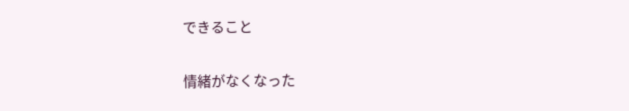できること

情緒がなくなった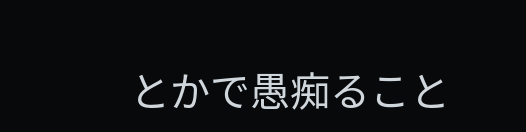とかで愚痴ること